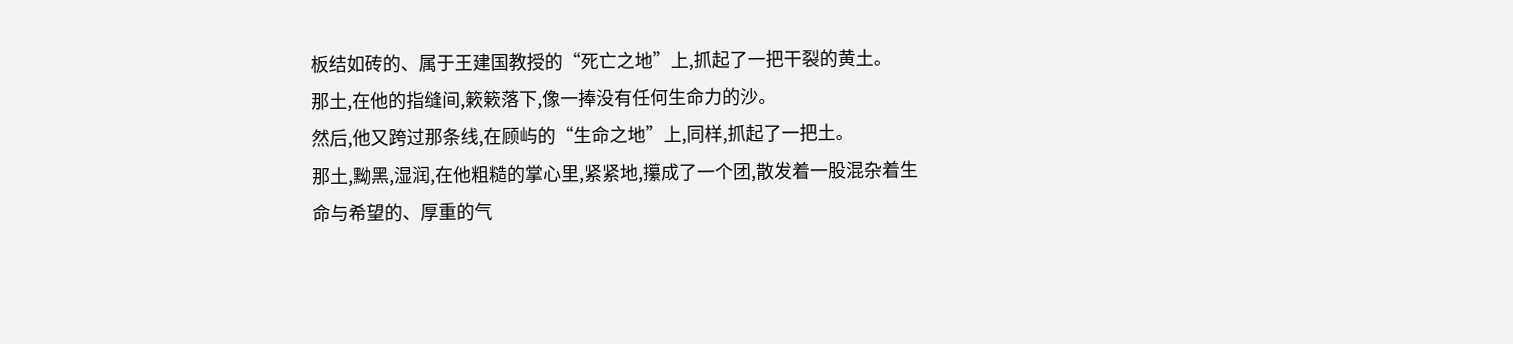板结如砖的、属于王建国教授的“死亡之地”上,抓起了一把干裂的黄土。
那土,在他的指缝间,簌簌落下,像一捧没有任何生命力的沙。
然后,他又跨过那条线,在顾屿的“生命之地”上,同样,抓起了一把土。
那土,黝黑,湿润,在他粗糙的掌心里,紧紧地,攥成了一个团,散发着一股混杂着生命与希望的、厚重的气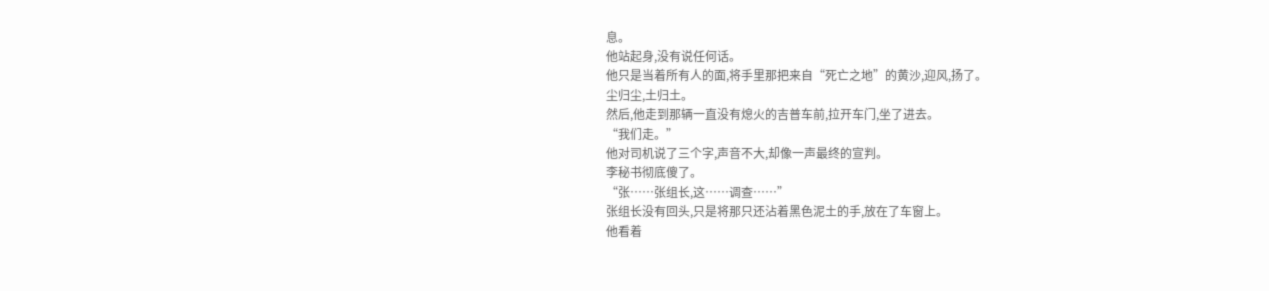息。
他站起身,没有说任何话。
他只是当着所有人的面,将手里那把来自“死亡之地”的黄沙,迎风,扬了。
尘归尘,土归土。
然后,他走到那辆一直没有熄火的吉普车前,拉开车门,坐了进去。
“我们走。”
他对司机说了三个字,声音不大,却像一声最终的宣判。
李秘书彻底傻了。
“张……张组长,这……调查……”
张组长没有回头,只是将那只还沾着黑色泥土的手,放在了车窗上。
他看着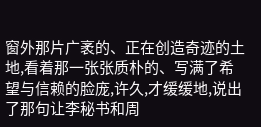窗外那片广袤的、正在创造奇迹的土地,看着那一张张质朴的、写满了希望与信赖的脸庞,许久,才缓缓地,说出了那句让李秘书和周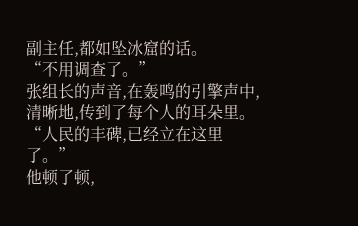副主任,都如坠冰窟的话。
“不用调查了。”
张组长的声音,在轰鸣的引擎声中,清晰地,传到了每个人的耳朵里。
“人民的丰碑,已经立在这里了。”
他顿了顿,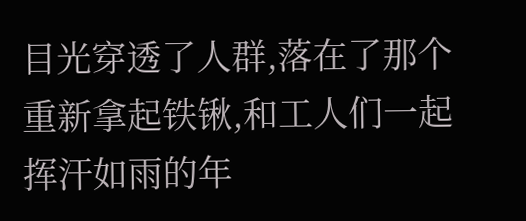目光穿透了人群,落在了那个重新拿起铁锹,和工人们一起挥汗如雨的年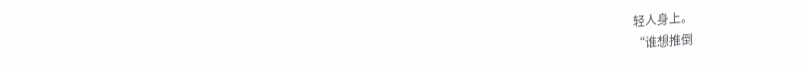轻人身上。
“谁想推倒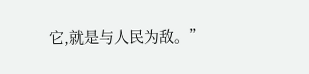它,就是与人民为敌。”